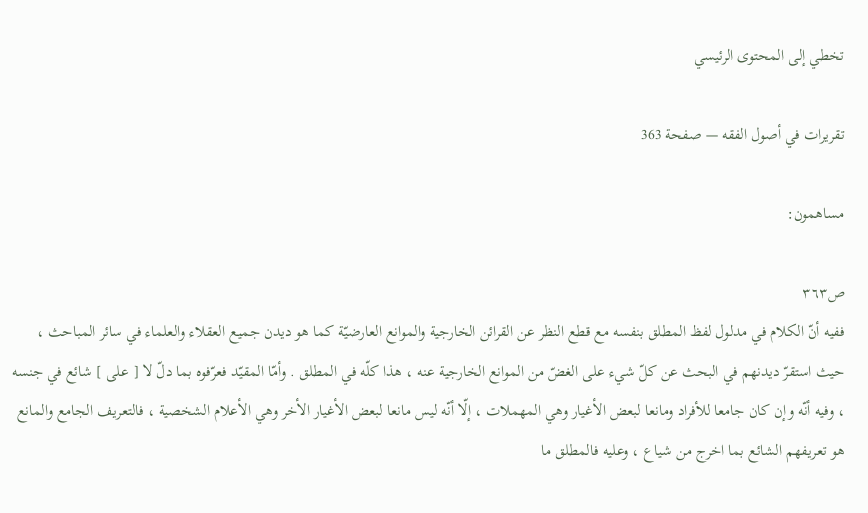تخطي إلى المحتوى الرئيسي

تقريرات في أصول الفقه — صفحة 363

مساهمون:

ص٣٦٣
ففيه أنّ الكلام في مدلول لفظ المطلق بنفسه مع قطع النظر عن القرائن الخارجية والموانع العارضيّة كما هو ديدن جميع العقلاء والعلماء في سائر المباحث ، حيث استقرّ ديدنهم في البحث عن كلّ شيء على الغضّ من الموانع الخارجية عنه ، هذا كلّه في المطلق . وأمّا المقيّد فعرّفوه بما دلّ لا [ على ] شائع في جنسه ، وفيه أنّه وإن كان جامعا للأفراد ومانعا لبعض الأغيار وهي المهملات ، إلّا أنّه ليس مانعا لبعض الأغيار الأخر وهي الأعلام الشخصية ، فالتعريف الجامع والمانع هو تعريفهم الشائع بما اخرج من شياع ، وعليه فالمطلق ما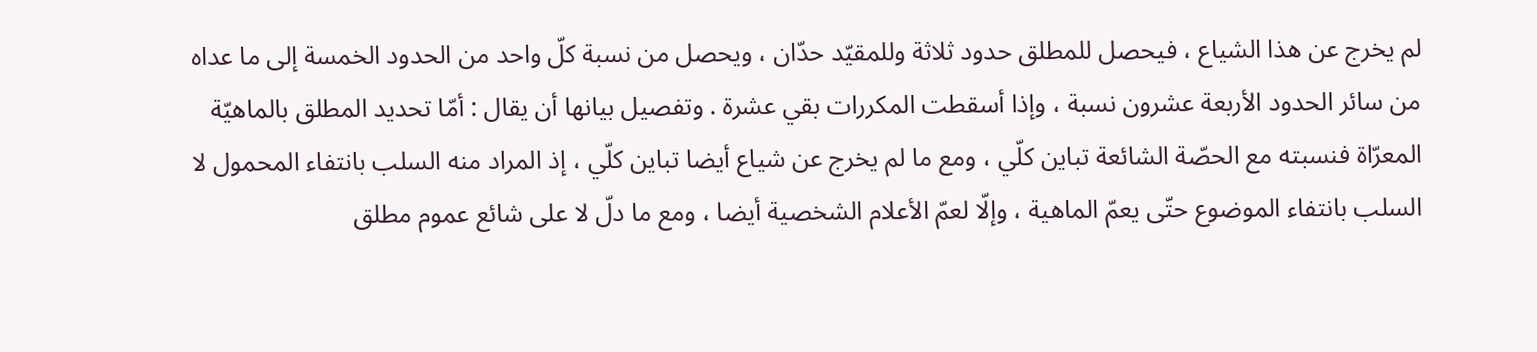لم يخرج عن هذا الشياع ، فيحصل للمطلق حدود ثلاثة وللمقيّد حدّان ، ويحصل من نسبة كلّ واحد من الحدود الخمسة إلى ما عداه من سائر الحدود الأربعة عشرون نسبة ، وإذا أسقطت المكررات بقي عشرة . وتفصيل بيانها أن يقال : أمّا تحديد المطلق بالماهيّة المعرّاة فنسبته مع الحصّة الشائعة تباين كلّي ، ومع ما لم يخرج عن شياع أيضا تباين كلّي ، إذ المراد منه السلب بانتفاء المحمول لا السلب بانتفاء الموضوع حتّى يعمّ الماهية ، وإلّا لعمّ الأعلام الشخصية أيضا ، ومع ما دلّ لا على شائع عموم مطلق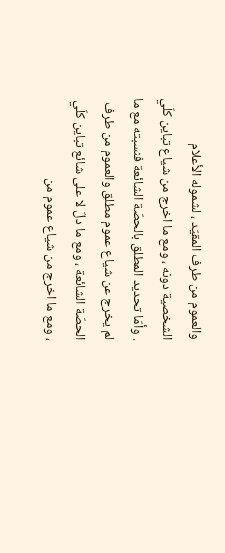والعموم من طرف المقيّد ، لشموله الأعلام الشخصية دونه ، ومع ما اخرج من شياع تباين كلّي . وأمّا تحديد المطلق بالحصّة الشائعة فنسبته مع ما لم يخرج عن شياع عموم مطلق والعموم من طرف الحصّة الشائعة ، ومع ما دلّ لا على شائع تباين كلّي ، ومع ما اخرج من شياع عموم من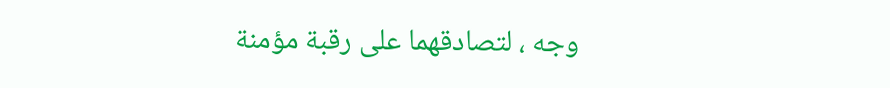وجه ، لتصادقهما على رقبة مؤمنة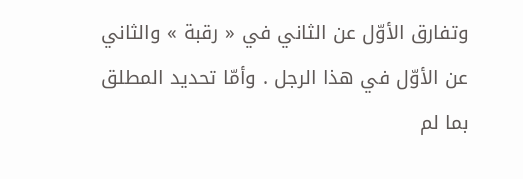وتفارق الأوّل عن الثاني في « رقبة » والثاني عن الأوّل في هذا الرجل . وأمّا تحديد المطلق بما لم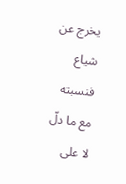يخرج عن شياع فنسبته مع ما دلّ لا على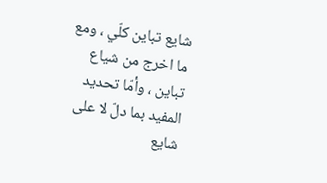شايع تباين كلّي ، ومع ما اخرج من شياع تباين ، وأمّا تحديد المفيد بما دلّ لا على شايع